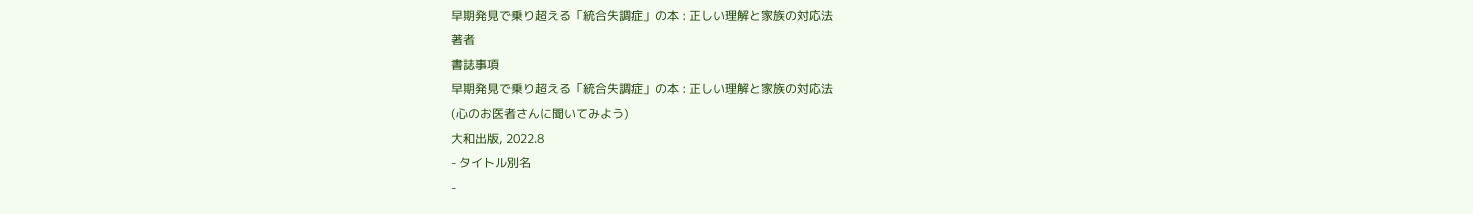早期発見で乗り超える「統合失調症」の本 : 正しい理解と家族の対応法
著者
書誌事項
早期発見で乗り超える「統合失調症」の本 : 正しい理解と家族の対応法
(心のお医者さんに聞いてみよう)
大和出版, 2022.8
- タイトル別名
-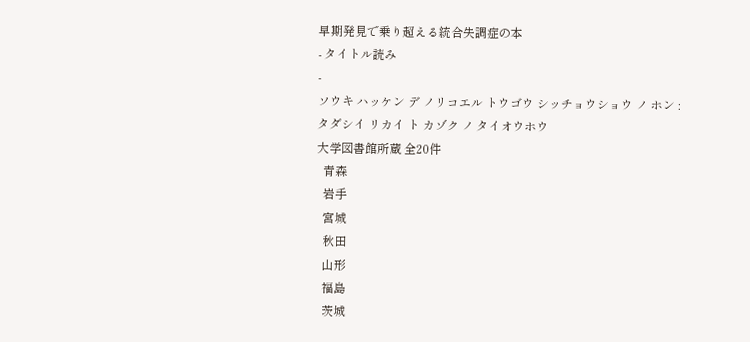早期発見で乗り超える統合失調症の本
- タイトル読み
-
ソウキ ハッケン デ ノリコエル トウゴウ シッチョウショウ ノ ホン : タダシイ リカイ ト カゾク ノ タイオウホウ
大学図書館所蔵 全20件
  青森
  岩手
  宮城
  秋田
  山形
  福島
  茨城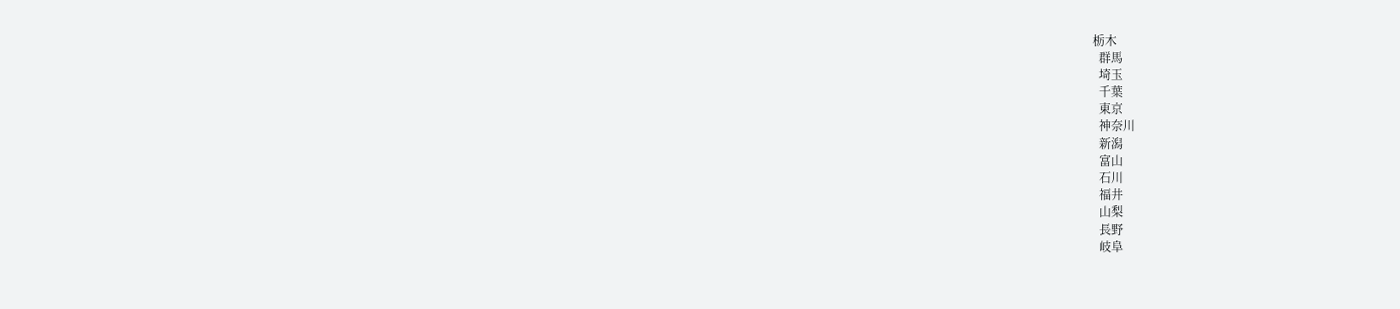栃木
  群馬
  埼玉
  千葉
  東京
  神奈川
  新潟
  富山
  石川
  福井
  山梨
  長野
  岐阜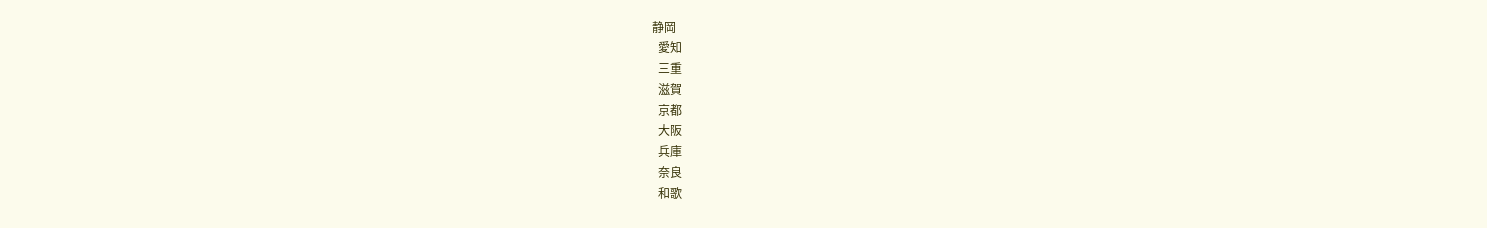静岡
  愛知
  三重
  滋賀
  京都
  大阪
  兵庫
  奈良
  和歌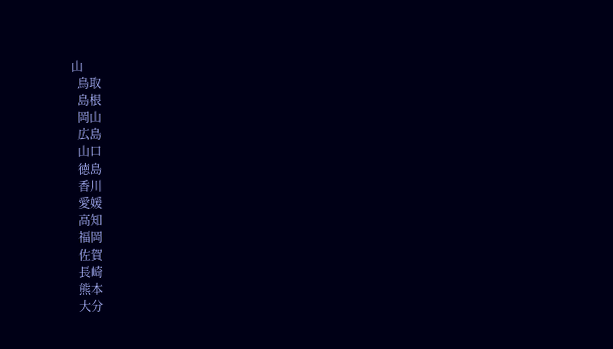山
  鳥取
  島根
  岡山
  広島
  山口
  徳島
  香川
  愛媛
  高知
  福岡
  佐賀
  長崎
  熊本
  大分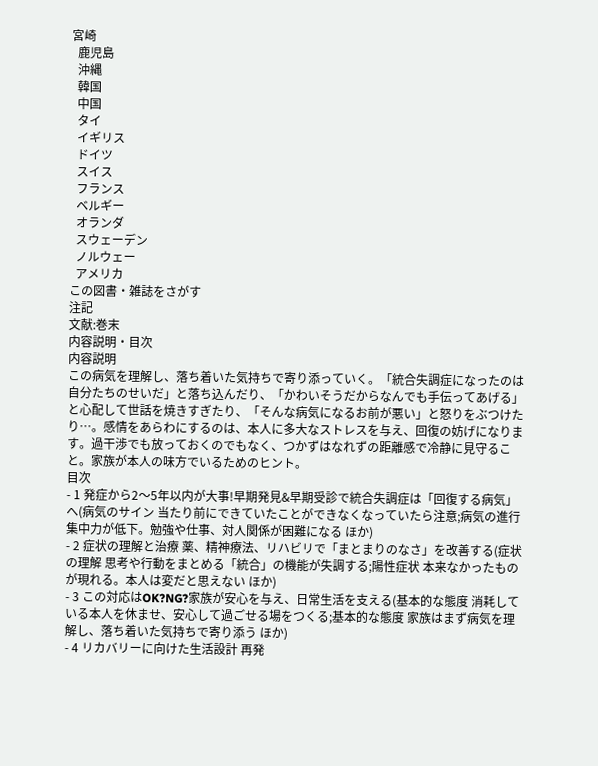宮崎
  鹿児島
  沖縄
  韓国
  中国
  タイ
  イギリス
  ドイツ
  スイス
  フランス
  ベルギー
  オランダ
  スウェーデン
  ノルウェー
  アメリカ
この図書・雑誌をさがす
注記
文献:巻末
内容説明・目次
内容説明
この病気を理解し、落ち着いた気持ちで寄り添っていく。「統合失調症になったのは自分たちのせいだ」と落ち込んだり、「かわいそうだからなんでも手伝ってあげる」と心配して世話を焼きすぎたり、「そんな病気になるお前が悪い」と怒りをぶつけたり…。感情をあらわにするのは、本人に多大なストレスを与え、回復の妨げになります。過干渉でも放っておくのでもなく、つかずはなれずの距離感で冷静に見守ること。家族が本人の味方でいるためのヒント。
目次
- 1 発症から2〜5年以内が大事!早期発見&早期受診で統合失調症は「回復する病気」へ(病気のサイン 当たり前にできていたことができなくなっていたら注意;病気の進行 集中力が低下。勉強や仕事、対人関係が困難になる ほか)
- 2 症状の理解と治療 薬、精神療法、リハビリで「まとまりのなさ」を改善する(症状の理解 思考や行動をまとめる「統合」の機能が失調する;陽性症状 本来なかったものが現れる。本人は変だと思えない ほか)
- 3 この対応はOK?NG?家族が安心を与え、日常生活を支える(基本的な態度 消耗している本人を休ませ、安心して過ごせる場をつくる;基本的な態度 家族はまず病気を理解し、落ち着いた気持ちで寄り添う ほか)
- 4 リカバリーに向けた生活設計 再発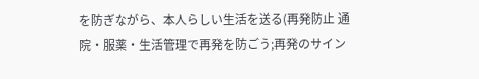を防ぎながら、本人らしい生活を送る(再発防止 通院・服薬・生活管理で再発を防ごう;再発のサイン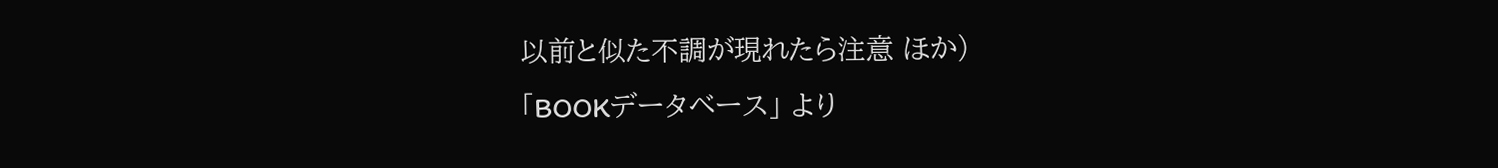以前と似た不調が現れたら注意 ほか)
「BOOKデータベース」 より